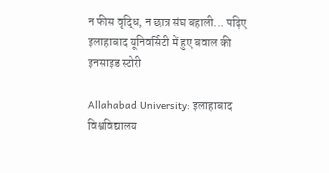न फीस वृद्धि, न छात्र संघ बहाली... पढ़‍िए इलाहाबाद यूनिवर्सिटी में हुए बवाल की इनसाइड स्टोरी

Allahabad University: इलाहाबाद विश्वविद्यालय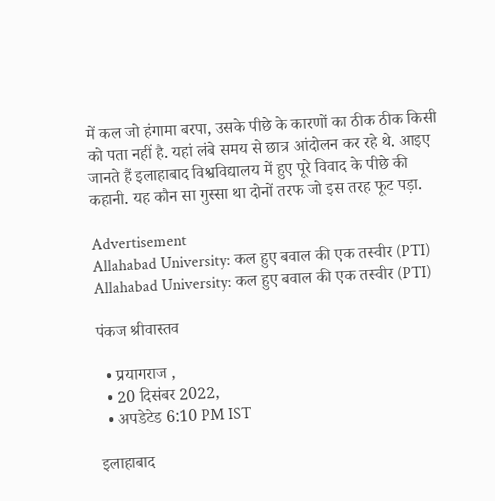में कल जो हंगामा बरपा, उसके पीछे के कारणों का ठीक ठीक किसी को पता नहीं है. यहां लंबे समय से छात्र आंदोलन कर रहे थे. आइए जानते हैं इलाहाबाद विश्वविद्यालय में हुए पूरे विवाद के पीछे की कहानी. यह कौन सा गुस्सा था दोनों तरफ जो इस तरह फूट पड़ा.

Advertisement
Allahabad University: कल हुए बवाल की एक तस्वीर (PTI) Allahabad University: कल हुए बवाल की एक तस्वीर (PTI)

पंकज श्रीवास्तव

  • प्रयागराज ,
  • 20 दिसंबर 2022,
  • अपडेटेड 6:10 PM IST

इलाहाबाद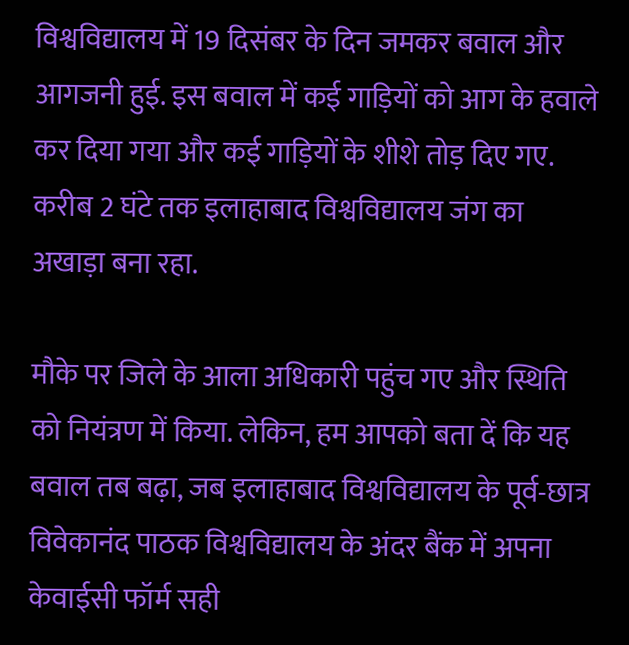विश्वविद्यालय में 19 दिसंबर के दिन जमकर बवाल और आगजनी हुई. इस बवाल में कई गाड़ियों को आग के हवाले कर दिया गया और कई गाड़ियों के शीशे तोड़ दिए गए. करीब 2 घंटे तक इलाहाबाद विश्वविद्यालय जंग का अखाड़ा बना रहा.

मौके पर जिले के आला अधिकारी पहुंच गए और स्थिति को नियंत्रण में किया. लेकिन, हम आपको बता दें कि यह बवाल तब बढ़ा, जब इलाहाबाद विश्वविद्यालय के पूर्व-छात्र विवेकानंद पाठक विश्वविद्यालय के अंदर बैंक में अपना केवाईसी फॉर्म सही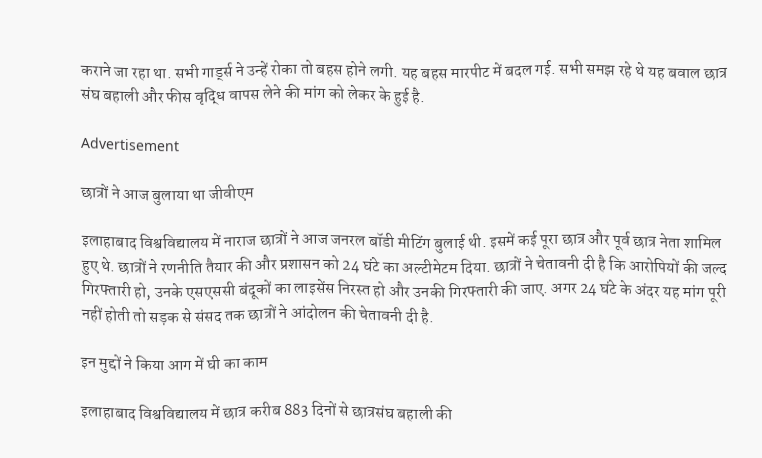कराने जा रहा था. सभी गार्ड्स ने उन्हें रोका तो बहस होने लगी. यह बहस मारपीट में बदल गई. सभी समझ रहे थे यह बवाल छात्र संघ बहाली और फीस वृद्धि वापस लेने की मांग को लेकर के हुई है.

Advertisement

छात्रों ने आज बुलाया था जीवीएम

इलाहाबाद विश्वविद्यालय में नाराज छात्रों ने आज जनरल बॉडी मीटिंग बुलाई थी. इसमें कई पूरा छात्र और पूर्व छात्र नेता शामिल हुए थे. छात्रों ने रणनीति तैयार की और प्रशासन को 24 घंटे का अल्टीमेटम दिया. छात्रों ने चेतावनी दी है कि आरोपियों की जल्द गिरफ्तारी हो, उनके एसएससी बंदूकों का लाइसेंस निरस्त हो और उनकी गिरफ्तारी की जाए. अगर 24 घंटे के अंदर यह मांग पूरी नहीं होती तो सड़क से संसद तक छात्रों ने आंदोलन की चेतावनी दी है.

इन मुद्दों ने किया आग में घी का काम

इलाहाबाद विश्वविद्यालय में छात्र करीब 883 दिनों से छात्रसंघ बहाली की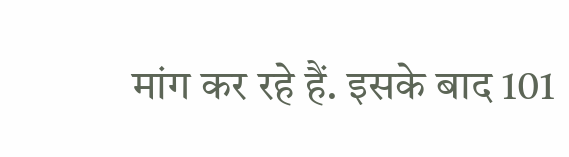मांग कर रहे हैं. इसके बाद 101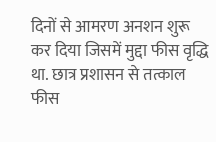दिनों से आमरण अनशन शुरू कर दिया जिसमें मुद्दा फीस वृद्धि था. छात्र प्रशासन से तत्काल फीस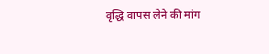वृद्ध‍ि वापस लेने की मांग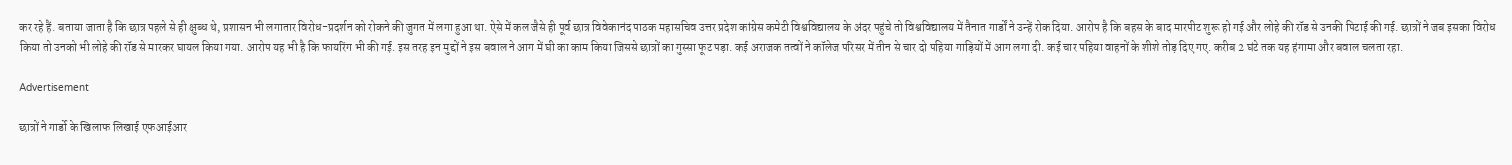कर रहे हैं. बताया जाता है कि छात्र पहले से ही क्षुब्ध थे, प्रशासन भी लगातार विरोध-प्रदर्शन को रोकने की जुगत में लगा हुआ था. ऐसे में कल जैसे ही पूर्व छात्र विवेकानंद पाठक महासचिव उत्तर प्रदेश कांग्रेस कमेटी विश्वविद्यालय के अंदर पहुंचे तो विश्वविद्यालय में तैनात गार्डों ने उन्हें रोक दिया. आरोप है कि बहस के बाद मारपीट शुरू हो गई और लोहे की रॉड से उनकी पिटाई की गई. छात्रों ने जब इसका विरोध किया तो उनको भी लोहे की रॉड से मारकर घायल किया गया. आरोप यह भी है कि फायरिंग भी की गई. इस तरह इन मुद्दों ने इस बवाल ने आग में घी का काम किया जिससे छात्रों का गुस्सा फूट पड़ा. कई अराजक तत्वों ने कॉलेज परिसर में तीन से चार दो पहिया गाड़ियों में आग लगा दी. कई चार पहिया वाहनों के शीशे तोड़ दिए गए. करीब 2 घंटे तक यह हंगामा और बवाल चलता रहा.

Advertisement

छात्रों ने गार्डो के खिलाफ लिखाई एफआईआर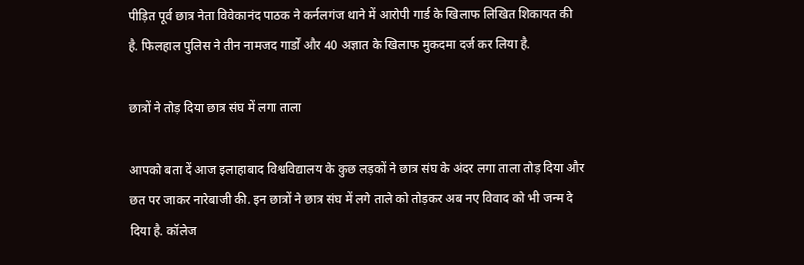पीड़ित पूर्व छात्र नेता विवेकानंद पाठक ने कर्नलगंज थाने में आरोपी गार्ड के खिलाफ लिखित शिकायत की है. फिलहाल पुलिस ने तीन नामजद गार्डों और 40 अज्ञात के खिलाफ मुकदमा दर्ज कर लिया है.

छात्रों ने तोड़ दिया छात्र संघ में लगा ताला

आपको बता दें आज इलाहाबाद विश्वविद्यालय के कुछ लड़कों ने छात्र संघ के अंदर लगा ताला तोड़ दिया और छत पर जाकर नारेबाजी की. इन छात्रों ने छात्र संघ में लगे ताले को तोड़कर अब नए विवाद को भी जन्म दे दिया है. कॉलेज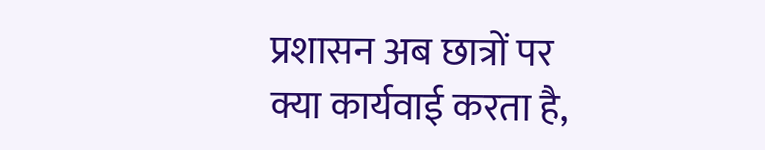प्रशासन अब छात्रों पर क्या कार्यवाई करता है,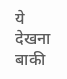ये देखना बाकी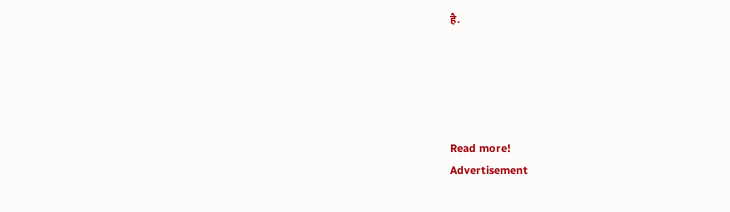है.





Read more!
Advertisement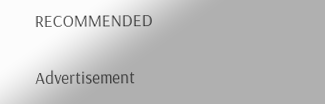RECOMMENDED

Advertisement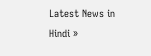Latest News in Hindi »